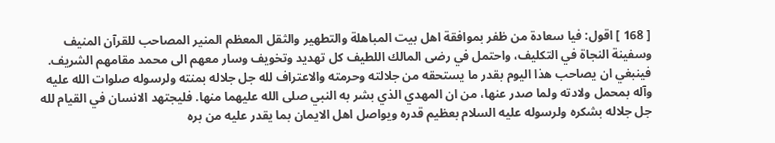[ 168 ] اقول: فيا سعادة من ظفر بموافقة اهل بيت المباهلة والتطهير والثقل المعظم المنير المصاحب للقرآن المنيف وسفينة النجاة في التكليف، واحتمل في رضى المالك اللطيف كل تهديد وتخويف وسار معهم الى محمد مقامهم الشريف. فينبغي ان يصاحب هذا اليوم بقدر ما يستحقه من جلالته وحرمته والاعتراف لله جل جلاله بمنته ولرسوله صلوات الله عليه وآله بمحمل ولادته ولما صدر عنها، من ان المهدي الذي بشر به النبي صلى الله عليهما منها. فليجتهد الانسان في القيام لله جل جلاله بشكره ولرسوله عليه السلام بعظيم قدره ويواصل اهل الايمان بما يقدر عليه من بره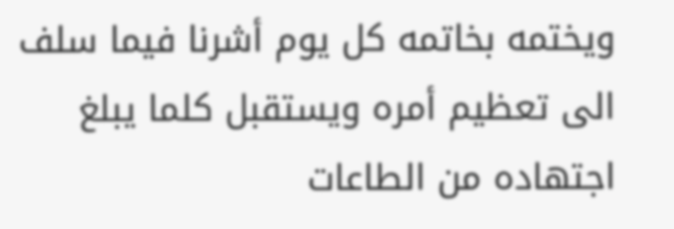ويختمه بخاتمه كل يوم أشرنا فيما سلف الى تعظيم أمره ويستقبل كلما يبلغ اجتهاده من الطاعات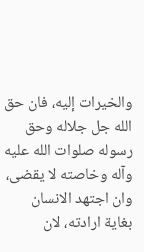والخيرات إليه، فان حق الله جل جلاله وحق رسوله صلوات الله عليه وآله وخاصته لا يقضى، وان اجتهد الانسان بغاية ارادته، لان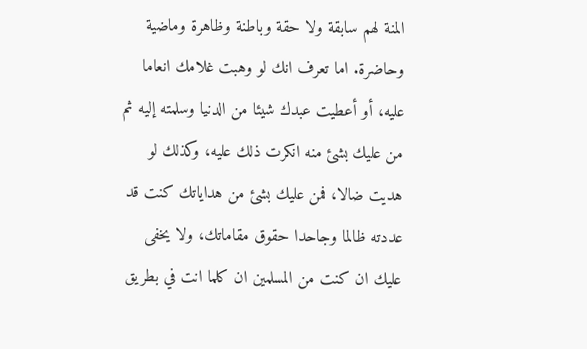المنة لهم سابقة ولا حقة وباطنة وظاهرة وماضية وحاضرة. اما تعرف انك لو وهبت غلامك انعاما عليه، أو أعطيت عبدك شيئا من الدنيا وسلمته إليه ثم من عليك بشئ منه انكرت ذلك عليه، وكذلك لو هديت ضالا، فمن عليك بشئ من هداياتك كنت قد عددته ظالما وجاحدا حقوق مقاماتك، ولا يخفى عليك ان كنت من المسلمين ان كلما انت في بطريق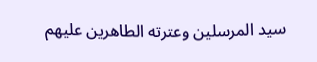سيد المرسلين وعترته الطاهرين عليهم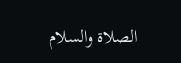الصلاة والسلام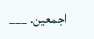اجمعين. ___